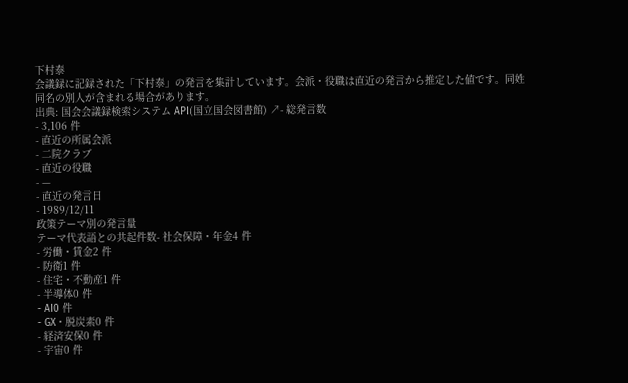下村泰
会議録に記録された「下村泰」の発言を集計しています。会派・役職は直近の発言から推定した値です。同姓同名の別人が含まれる場合があります。
出典: 国会会議録検索システム API(国立国会図書館) ↗- 総発言数
- 3,106 件
- 直近の所属会派
- 二院クラブ
- 直近の役職
- —
- 直近の発言日
- 1989/12/11
政策テーマ別の発言量
テーマ代表語との共起件数- 社会保障・年金4 件
- 労働・賃金2 件
- 防衛1 件
- 住宅・不動産1 件
- 半導体0 件
- AI0 件
- GX・脱炭素0 件
- 経済安保0 件
- 宇宙0 件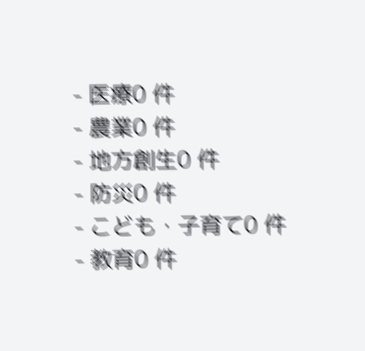- 医療0 件
- 農業0 件
- 地方創生0 件
- 防災0 件
- こども・子育て0 件
- 教育0 件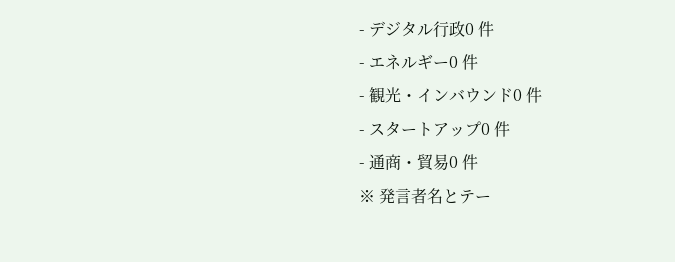- デジタル行政0 件
- エネルギー0 件
- 観光・インバウンド0 件
- スタートアップ0 件
- 通商・貿易0 件
※ 発言者名とテー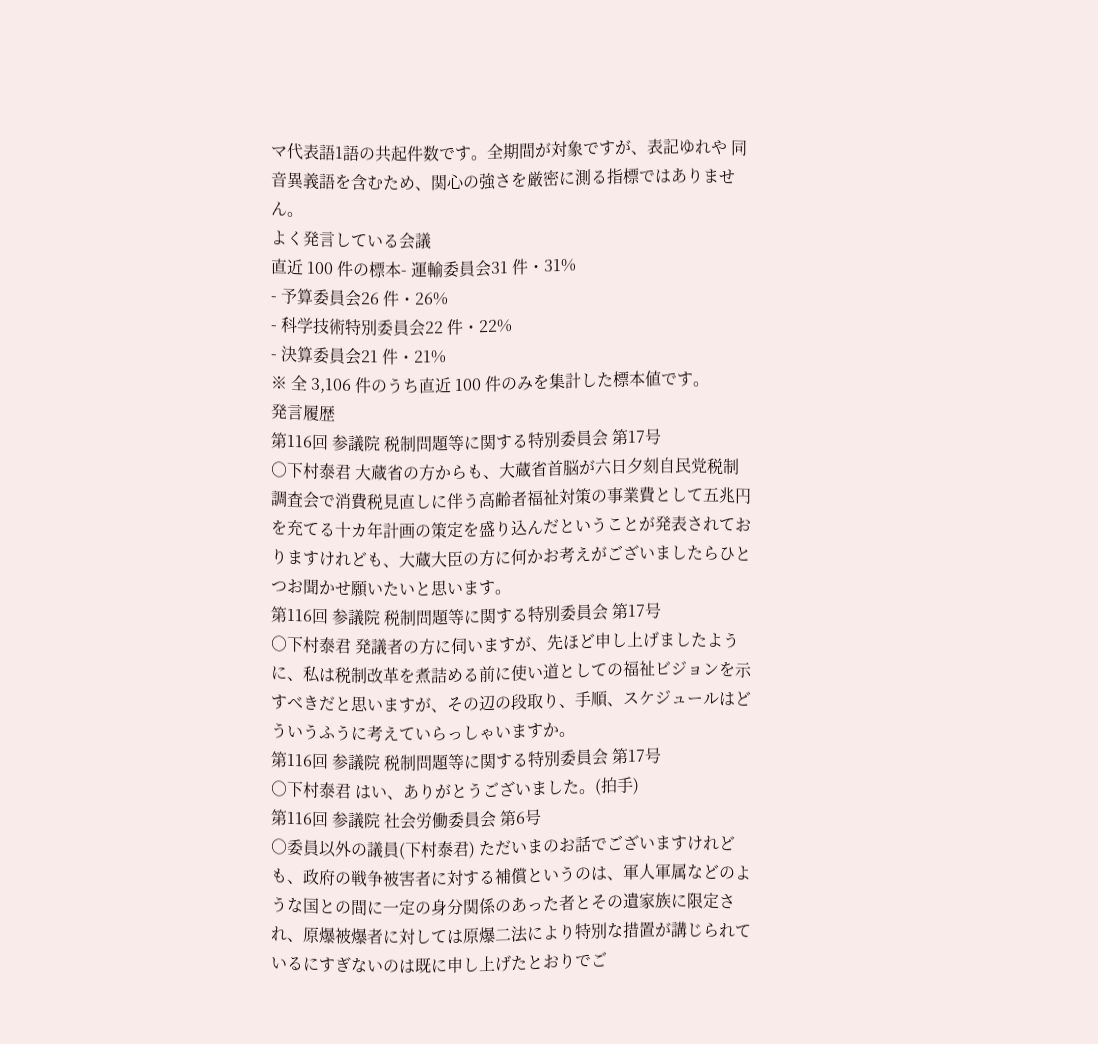マ代表語1語の共起件数です。全期間が対象ですが、表記ゆれや 同音異義語を含むため、関心の強さを厳密に測る指標ではありません。
よく発言している会議
直近 100 件の標本- 運輸委員会31 件・31%
- 予算委員会26 件・26%
- 科学技術特別委員会22 件・22%
- 決算委員会21 件・21%
※ 全 3,106 件のうち直近 100 件のみを集計した標本値です。
発言履歴
第116回 参議院 税制問題等に関する特別委員会 第17号
○下村泰君 大蔵省の方からも、大蔵省首脳が六日夕刻自民党税制調査会で消費税見直しに伴う高齢者福祉対策の事業費として五兆円を充てる十カ年計画の策定を盛り込んだということが発表されておりますけれども、大蔵大臣の方に何かお考えがございましたらひとつお聞かせ願いたいと思います。
第116回 参議院 税制問題等に関する特別委員会 第17号
○下村泰君 発議者の方に伺いますが、先ほど申し上げましたように、私は税制改革を煮詰める前に使い道としての福祉ビジョンを示すべきだと思いますが、その辺の段取り、手順、スケジュールはどういうふうに考えていらっしゃいますか。
第116回 参議院 税制問題等に関する特別委員会 第17号
○下村泰君 はい、ありがとうございました。(拍手)
第116回 参議院 社会労働委員会 第6号
○委員以外の議員(下村泰君) ただいまのお話でございますけれども、政府の戦争被害者に対する補償というのは、軍人軍属などのような国との間に一定の身分関係のあった者とその遺家族に限定され、原爆被爆者に対しては原爆二法により特別な措置が講じられているにすぎないのは既に申し上げたとおりでご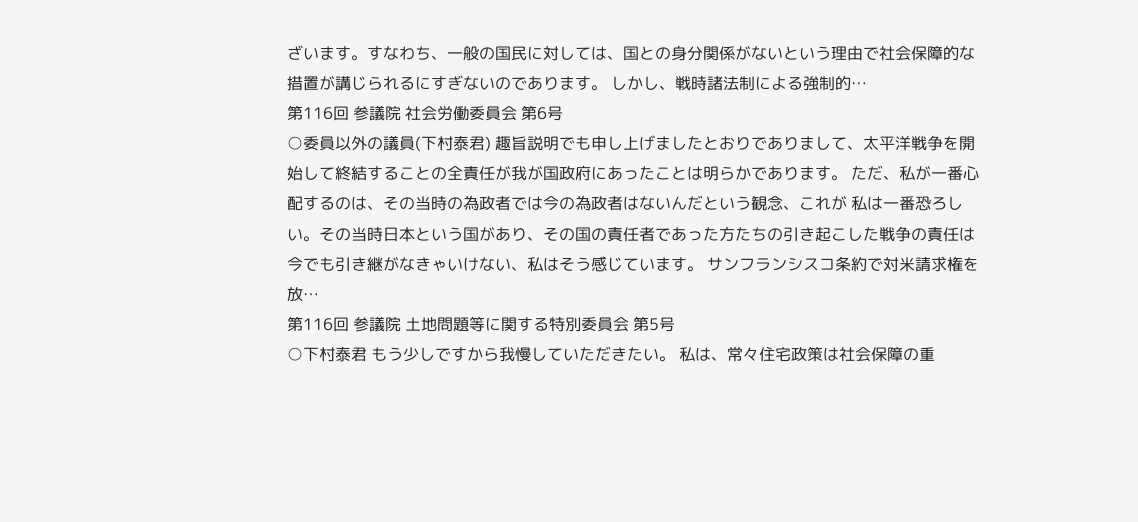ざいます。すなわち、一般の国民に対しては、国との身分関係がないという理由で社会保障的な措置が講じられるにすぎないのであります。 しかし、戦時諸法制による強制的…
第116回 参議院 社会労働委員会 第6号
○委員以外の議員(下村泰君) 趣旨説明でも申し上げましたとおりでありまして、太平洋戦争を開始して終結することの全責任が我が国政府にあったことは明らかであります。 ただ、私が一番心配するのは、その当時の為政者では今の為政者はないんだという観念、これが 私は一番恐ろしい。その当時日本という国があり、その国の責任者であった方たちの引き起こした戦争の責任は今でも引き継がなきゃいけない、私はそう感じています。 サンフランシスコ条約で対米請求権を放…
第116回 参議院 土地問題等に関する特別委員会 第5号
○下村泰君 もう少しですから我慢していただきたい。 私は、常々住宅政策は社会保障の重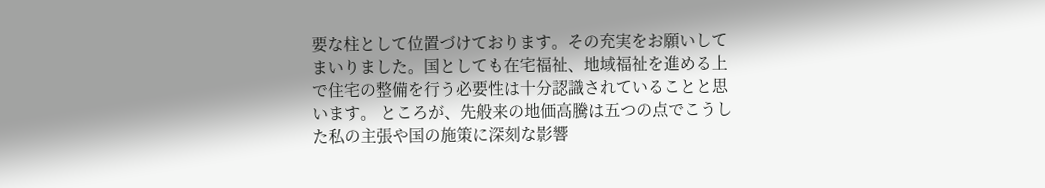要な柱として位置づけております。その充実をお願いしてまいりました。国としても在宅福祉、地域福祉を進める上で住宅の整備を行う必要性は十分認識されていることと思います。 ところが、先般来の地価高騰は五つの点でこうした私の主張や国の施策に深刻な影響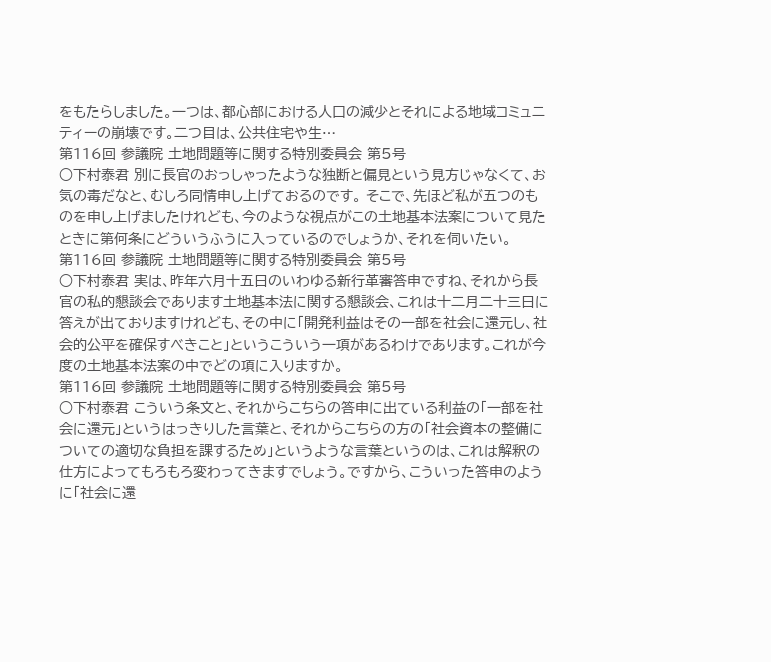をもたらしました。一つは、都心部における人口の減少とそれによる地域コミュニティーの崩壊です。二つ目は、公共住宅や生…
第116回 参議院 土地問題等に関する特別委員会 第5号
○下村泰君 別に長官のおっしゃったような独断と偏見という見方じゃなくて、お気の毒だなと、むしろ同情申し上げておるのです。 そこで、先ほど私が五つのものを申し上げましたけれども、今のような視点がこの土地基本法案について見たときに第何条にどういうふうに入っているのでしょうか、それを伺いたい。
第116回 参議院 土地問題等に関する特別委員会 第5号
○下村泰君 実は、昨年六月十五日のいわゆる新行革審答申ですね、それから長官の私的懇談会であります土地基本法に関する懇談会、これは十二月二十三日に答えが出ておりますけれども、その中に「開発利益はその一部を社会に還元し、社会的公平を確保すべきこと」というこういう一項があるわけであります。これが今度の土地基本法案の中でどの項に入りますか。
第116回 参議院 土地問題等に関する特別委員会 第5号
○下村泰君 こういう条文と、それからこちらの答申に出ている利益の「一部を社会に還元」というはっきりした言葉と、それからこちらの方の「社会資本の整備についての適切な負担を課するため」というような言葉というのは、これは解釈の仕方によってもろもろ変わってきますでしょう。ですから、こういった答申のように「社会に還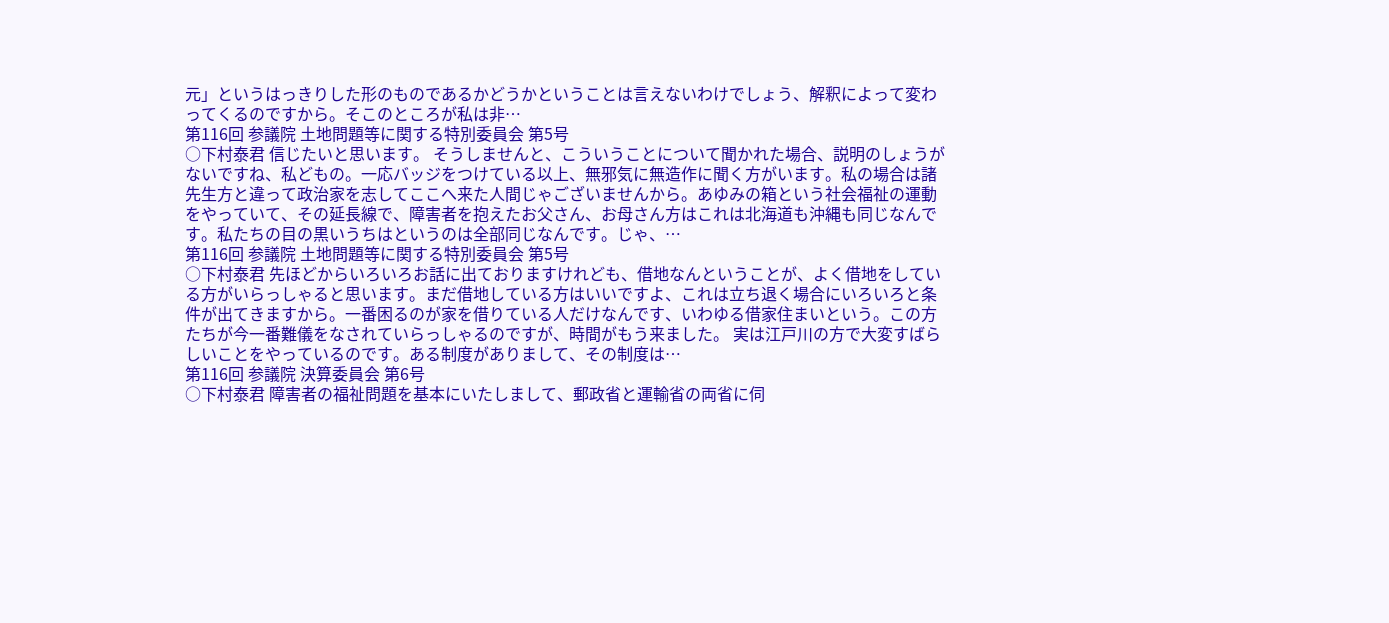元」というはっきりした形のものであるかどうかということは言えないわけでしょう、解釈によって変わってくるのですから。そこのところが私は非…
第116回 参議院 土地問題等に関する特別委員会 第5号
○下村泰君 信じたいと思います。 そうしませんと、こういうことについて聞かれた場合、説明のしょうがないですね、私どもの。一応バッジをつけている以上、無邪気に無造作に聞く方がいます。私の場合は諸先生方と違って政治家を志してここへ来た人間じゃございませんから。あゆみの箱という社会福祉の運動をやっていて、その延長線で、障害者を抱えたお父さん、お母さん方はこれは北海道も沖縄も同じなんです。私たちの目の黒いうちはというのは全部同じなんです。じゃ、…
第116回 参議院 土地問題等に関する特別委員会 第5号
○下村泰君 先ほどからいろいろお話に出ておりますけれども、借地なんということが、よく借地をしている方がいらっしゃると思います。まだ借地している方はいいですよ、これは立ち退く場合にいろいろと条件が出てきますから。一番困るのが家を借りている人だけなんです、いわゆる借家住まいという。この方たちが今一番難儀をなされていらっしゃるのですが、時間がもう来ました。 実は江戸川の方で大変すばらしいことをやっているのです。ある制度がありまして、その制度は…
第116回 参議院 決算委員会 第6号
○下村泰君 障害者の福祉問題を基本にいたしまして、郵政省と運輸省の両省に伺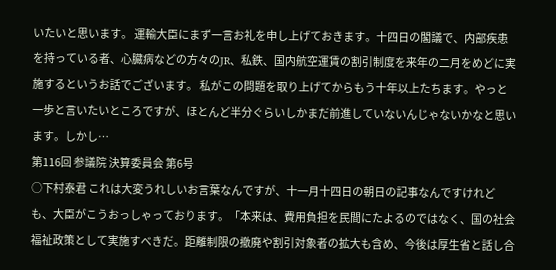いたいと思います。 運輸大臣にまず一言お礼を申し上げておきます。十四日の閣議で、内部疾患を持っている者、心臓病などの方々のJR、私鉄、国内航空運賃の割引制度を来年の二月をめどに実施するというお話でございます。 私がこの問題を取り上げてからもう十年以上たちます。やっと一歩と言いたいところですが、ほとんど半分ぐらいしかまだ前進していないんじゃないかなと思います。しかし…
第116回 参議院 決算委員会 第6号
○下村泰君 これは大変うれしいお言葉なんですが、十一月十四日の朝日の記事なんですけれども、大臣がこうおっしゃっております。「本来は、費用負担を民間にたよるのではなく、国の社会福祉政策として実施すべきだ。距離制限の撤廃や割引対象者の拡大も含め、今後は厚生省と話し合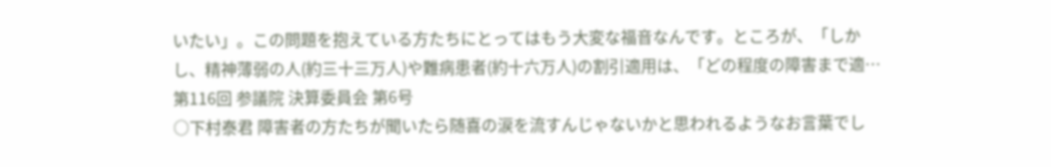いたい」。この問題を抱えている方たちにとってはもう大変な福音なんです。ところが、「しかし、精神薄弱の人(約三十三万人)や難病患者(約十六万人)の割引適用は、「どの程度の障害まで適…
第116回 参議院 決算委員会 第6号
○下村泰君 障害者の方たちが聞いたら随喜の涙を流すんじゃないかと思われるようなお言葉でし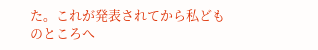た。これが発表されてから私どものところへ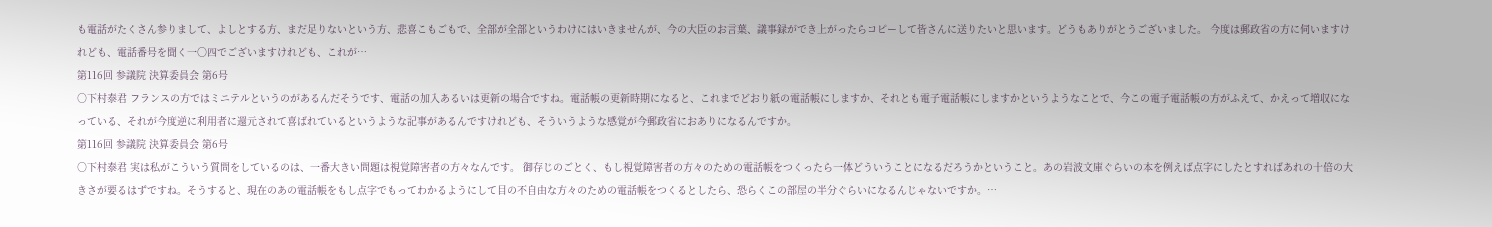も電話がたくさん参りまして、よしとする方、まだ足りないという方、悲喜こもごもで、全部が全部というわけにはいきませんが、今の大臣のお言葉、議事録ができ上がったらコピーして皆さんに送りたいと思います。どうもありがとうございました。 今度は郵政省の方に伺いますけれども、電話番号を聞く一〇四でございますけれども、これが…
第116回 参議院 決算委員会 第6号
○下村泰君 フランスの方ではミニテルというのがあるんだそうです、電話の加入あるいは更新の場合ですね。電話帳の更新時期になると、これまでどおり紙の電話帳にしますか、それとも電子電話帳にしますかというようなことで、今この電子電話帳の方がふえて、かえって増収になっている、それが今度逆に利用者に還元されて喜ばれているというような記事があるんですけれども、そういうような感覚が今郵政省におありになるんですか。
第116回 参議院 決算委員会 第6号
○下村泰君 実は私がこういう質問をしているのは、一番大きい問題は視覚障害者の方々なんです。 御存じのごとく、もし視覚障害者の方々のための電話帳をつくったら一体どういうことになるだろうかということ。あの岩波文庫ぐらいの本を例えば点字にしたとすればあれの十倍の大きさが要るはずですね。そうすると、現在のあの電話帳をもし点字でもってわかるようにして目の不自由な方々のための電話帳をつくるとしたら、恐らくこの部屋の半分ぐらいになるんじゃないですか。…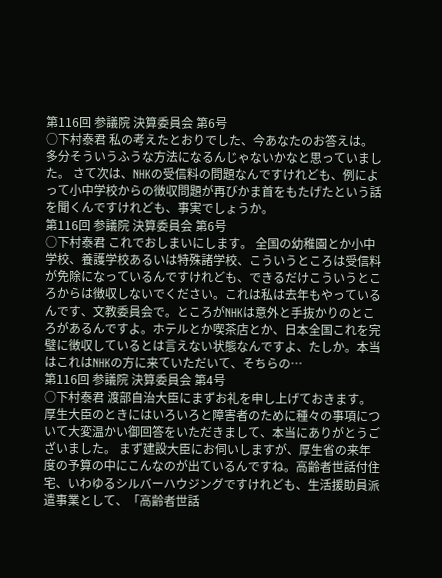第116回 参議院 決算委員会 第6号
○下村泰君 私の考えたとおりでした、今あなたのお答えは。多分そういうふうな方法になるんじゃないかなと思っていました。 さて次は、NHKの受信料の問題なんですけれども、例によって小中学校からの徴収問題が再びかま首をもたげたという話を聞くんですけれども、事実でしょうか。
第116回 参議院 決算委員会 第6号
○下村泰君 これでおしまいにします。 全国の幼稚園とか小中学校、養護学校あるいは特殊諸学校、こういうところは受信料が免除になっているんですけれども、できるだけこういうところからは徴収しないでください。これは私は去年もやっているんです、文教委員会で。ところがNHKは意外と手抜かりのところがあるんですよ。ホテルとか喫茶店とか、日本全国これを完璧に徴収しているとは言えない状態なんですよ、たしか。本当はこれはNHKの方に来ていただいて、そちらの…
第116回 参議院 決算委員会 第4号
○下村泰君 渡部自治大臣にまずお礼を申し上げておきます。厚生大臣のときにはいろいろと障害者のために種々の事項について大変温かい御回答をいただきまして、本当にありがとうございました。 まず建設大臣にお伺いしますが、厚生省の来年度の予算の中にこんなのが出ているんですね。高齢者世話付住宅、いわゆるシルバーハウジングですけれども、生活援助員派遣事業として、「高齢者世話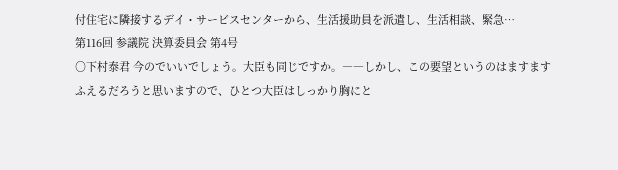付住宅に隣接するデイ・サービスセンターから、生活援助員を派遣し、生活相談、緊急…
第116回 参議院 決算委員会 第4号
○下村泰君 今のでいいでしょう。大臣も同じですか。――しかし、この要望というのはますますふえるだろうと思いますので、ひとつ大臣はしっかり胸にと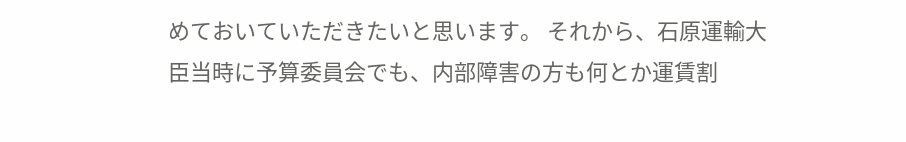めておいていただきたいと思います。 それから、石原運輸大臣当時に予算委員会でも、内部障害の方も何とか運賃割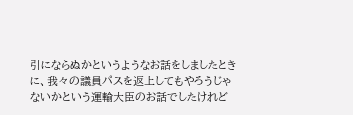引にならぬかというようなお話をしましたときに、我々の議員パスを返上してもやろうじゃないかという運輸大臣のお話でしたけれど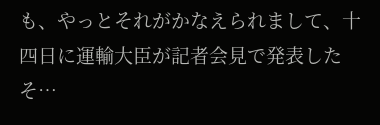も、やっとそれがかなえられまして、十四日に運輸大臣が記者会見で発表したそ…